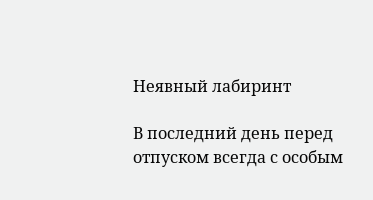Неявный лабиринт

В последний день перед отпуском всегда с особым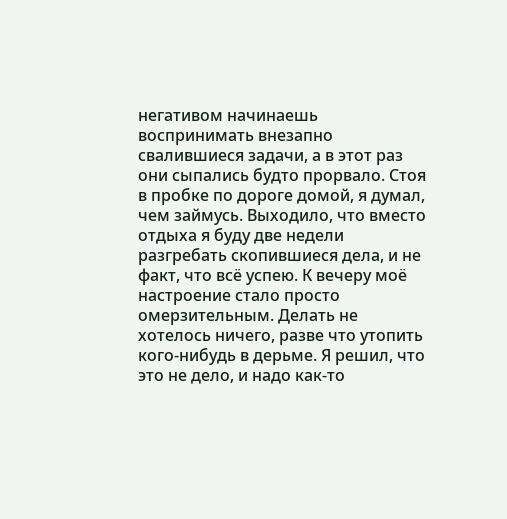негативом начинаешь воспринимать внезапно свалившиеся задачи, а в этот раз они сыпались будто прорвало. Стоя в пробке по дороге домой, я думал, чем займусь. Выходило, что вместо отдыха я буду две недели разгребать скопившиеся дела, и не факт, что всё успею. К вечеру моё настроение стало просто омерзительным. Делать не хотелось ничего, разве что утопить кого-нибудь в дерьме. Я решил, что это не дело, и надо как-то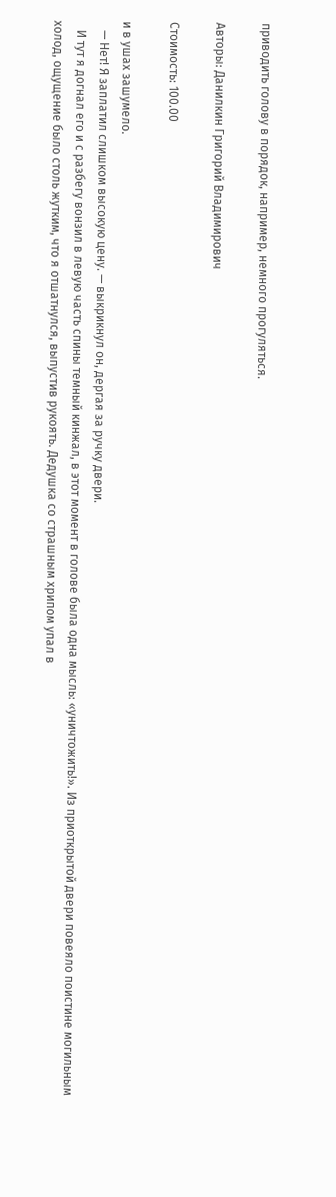приводить голову в порядок, например, немного прогуляться.

Авторы: Данилкин Григорий Владимирович

Стоимость: 100.00

и в ушах зашумело.
   — Нет! Я заплатил слишком высокую цену. — выкрикнул он, дергая за ручку двери.
   И тут я догнал его и с разбегу вонзил в левую часть спины темный кинжал, в этот момент в голове была одна мысль: «уничтожить!». Из приоткрытой двери повеяло поистине могильным холод, ощущение было столь жутким, что я отшатнулся, выпустив рукоять. Дедушка со страшным хрипом упал в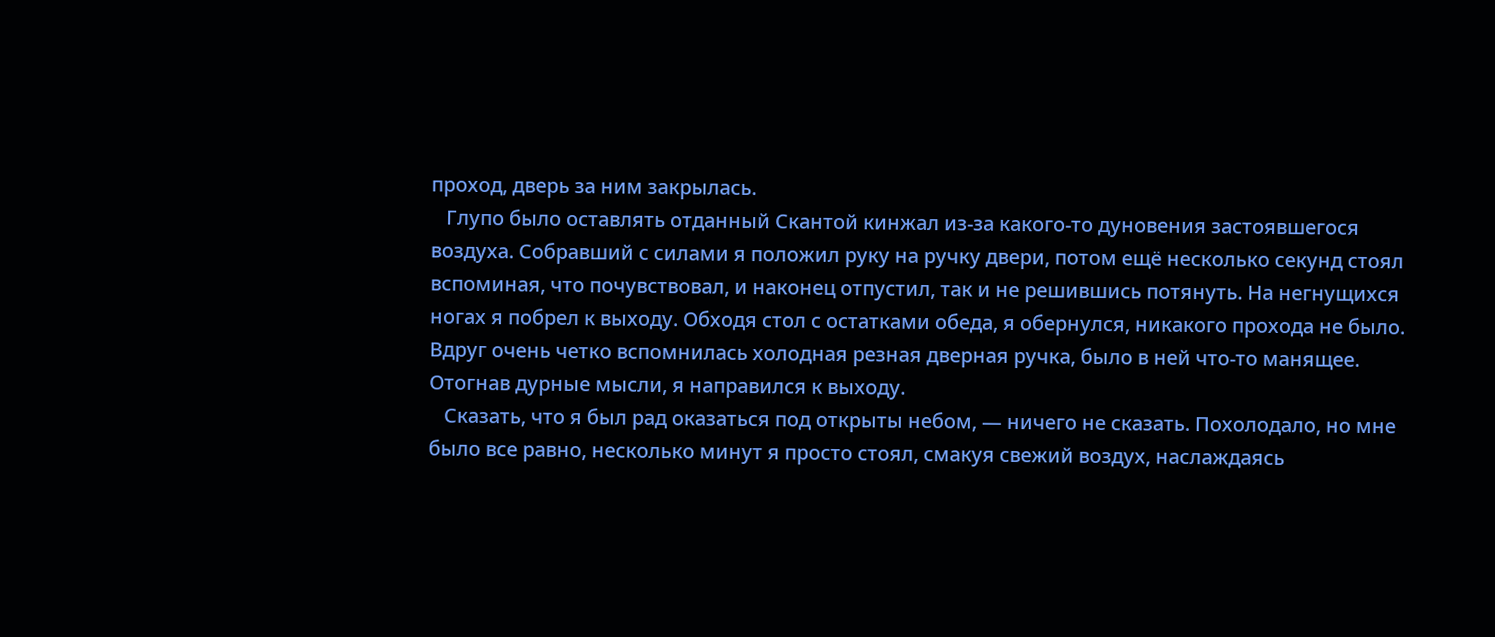проход, дверь за ним закрылась.
   Глупо было оставлять отданный Скантой кинжал из-за какого-то дуновения застоявшегося воздуха. Собравший с силами я положил руку на ручку двери, потом ещё несколько секунд стоял вспоминая, что почувствовал, и наконец отпустил, так и не решившись потянуть. На негнущихся ногах я побрел к выходу. Обходя стол с остатками обеда, я обернулся, никакого прохода не было. Вдруг очень четко вспомнилась холодная резная дверная ручка, было в ней что-то манящее. Отогнав дурные мысли, я направился к выходу.
   Сказать, что я был рад оказаться под открыты небом, — ничего не сказать. Похолодало, но мне было все равно, несколько минут я просто стоял, смакуя свежий воздух, наслаждаясь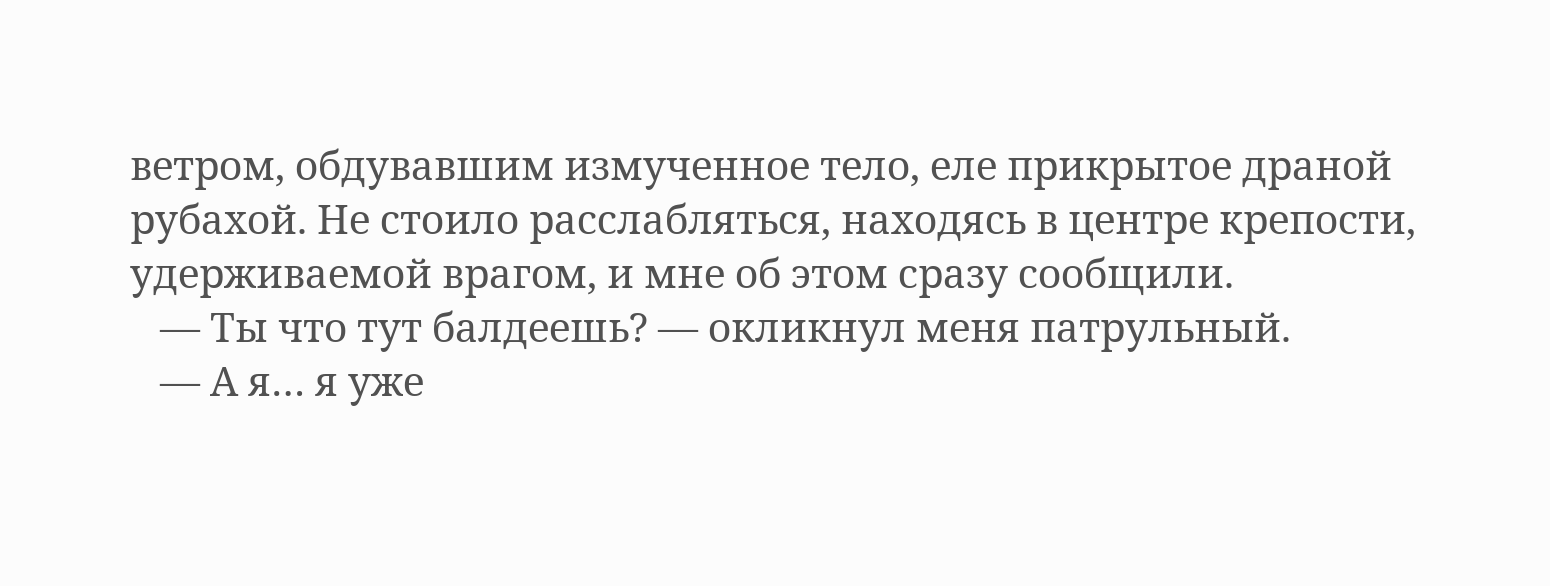ветром, обдувавшим измученное тело, еле прикрытое драной рубахой. Не стоило расслабляться, находясь в центре крепости, удерживаемой врагом, и мне об этом сразу сообщили.
   — Ты что тут балдеешь? — окликнул меня патрульный.
   — А я… я уже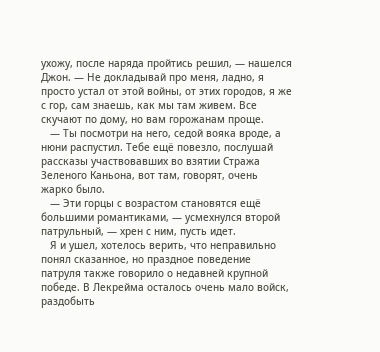ухожу, после наряда пройтись решил, — нашелся Джон. — Не докладывай про меня, ладно, я просто устал от этой войны, от этих городов, я же с гор, сам знаешь, как мы там живем. Все скучают по дому, но вам горожанам проще.
   — Ты посмотри на него, седой вояка вроде, а нюни распустил. Тебе ещё повезло, послушай рассказы участвовавших во взятии Стража Зеленого Каньона, вот там, говорят, очень жарко было.
   — Эти горцы с возрастом становятся ещё большими романтиками, — усмехнулся второй патрульный, — хрен с ним, пусть идет.
   Я и ушел, хотелось верить, что неправильно понял сказанное, но праздное поведение патруля также говорило о недавней крупной победе. В Лекрейма осталось очень мало войск, раздобыть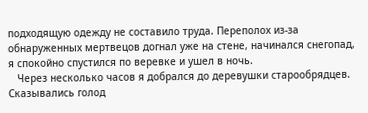подходящую одежду не составило труда. Переполох из-за обнаруженных мертвецов догнал уже на стене, начинался снегопад, я спокойно спустился по веревке и ушел в ночь.
   Через несколько часов я добрался до деревушки старообрядцев. Сказывались голод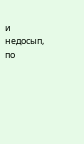и недосып, по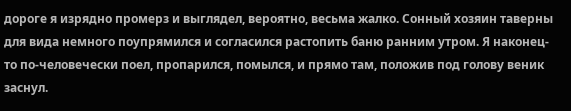дороге я изрядно промерз и выглядел, вероятно, весьма жалко. Сонный хозяин таверны для вида немного поупрямился и согласился растопить баню ранним утром. Я наконец-то по-человечески поел, пропарился, помылся, и прямо там, положив под голову веник заснул.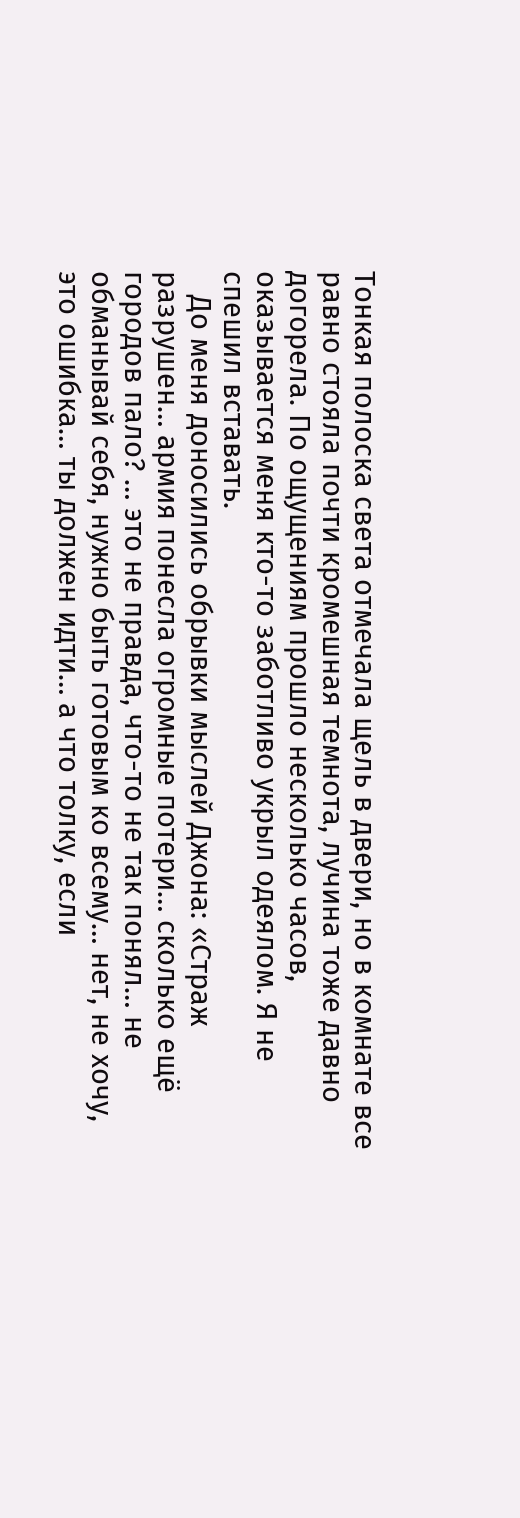Тонкая полоска света отмечала щель в двери, но в комнате все равно стояла почти кромешная темнота, лучина тоже давно догорела. По ощущениям прошло несколько часов, оказывается меня кто-то заботливо укрыл одеялом. Я не спешил вставать.
   До меня доносились обрывки мыслей Джона: «Страж разрушен… армия понесла огромные потери… сколько ещё городов пало? … это не правда, что-то не так понял… не обманывай себя, нужно быть готовым ко всему… нет, не хочу, это ошибка… ты должен идти… а что толку, если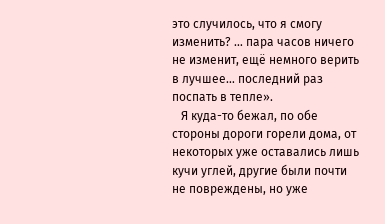это случилось, что я смогу изменить? … пара часов ничего не изменит, ещё немного верить в лучшее… последний раз поспать в тепле».
   Я куда-то бежал, по обе стороны дороги горели дома, от некоторых уже оставались лишь кучи углей, другие были почти не повреждены, но уже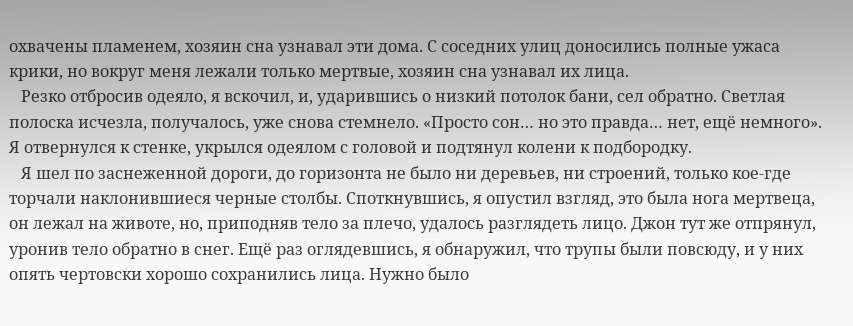охвачены пламенем, хозяин сна узнавал эти дома. С соседних улиц доносились полные ужаса крики, но вокруг меня лежали только мертвые, хозяин сна узнавал их лица.
   Резко отбросив одеяло, я вскочил, и, ударившись о низкий потолок бани, сел обратно. Светлая полоска исчезла, получалось, уже снова стемнело. «Просто сон… но это правда… нет, ещё немного». Я отвернулся к стенке, укрылся одеялом с головой и подтянул колени к подбородку.
   Я шел по заснеженной дороги, до горизонта не было ни деревьев, ни строений, только кое-где торчали наклонившиеся черные столбы. Споткнувшись, я опустил взгляд, это была нога мертвеца, он лежал на животе, но, приподняв тело за плечо, удалось разглядеть лицо. Джон тут же отпрянул, уронив тело обратно в снег. Ещё раз оглядевшись, я обнаружил, что трупы были повсюду, и у них опять чертовски хорошо сохранились лица. Нужно было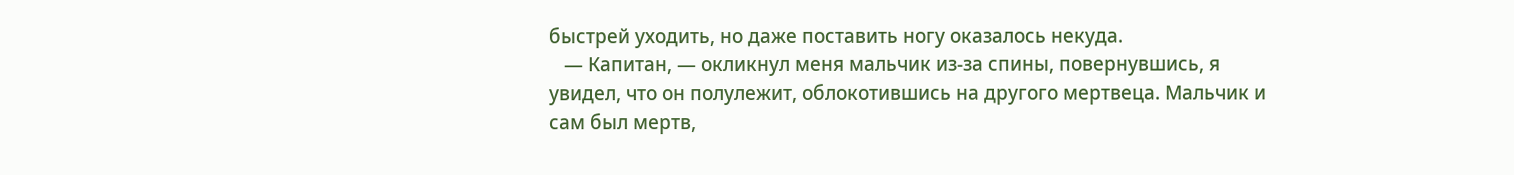быстрей уходить, но даже поставить ногу оказалось некуда.
   — Капитан, — окликнул меня мальчик из-за спины, повернувшись, я увидел, что он полулежит, облокотившись на другого мертвеца. Мальчик и сам был мертв,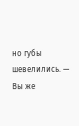но губы шевелились. — Вы же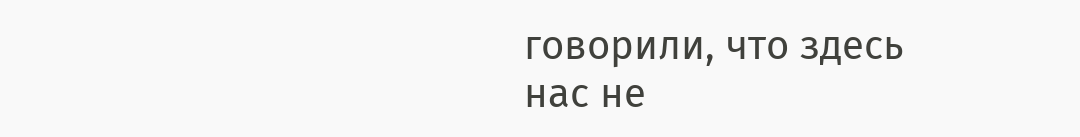говорили, что здесь нас не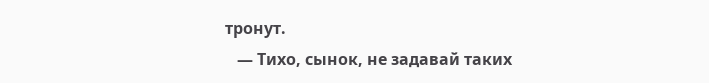тронут.
   — Тихо, сынок, не задавай таких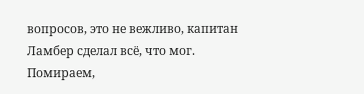вопросов, это не вежливо, капитан Ламбер сделал всё, что мог. Помираем,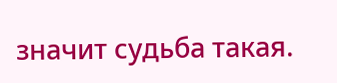значит судьба такая.